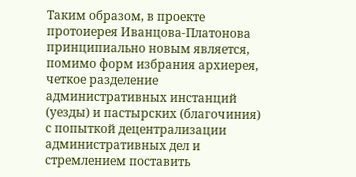Таким образом, в проекте протоиерея Иванцова-Платонова принципиально новым является, помимо форм избрания архиерея, четкое разделение административных инстанций (уезды) и пастырских (благочиния) с попыткой децентрализации административных дел и стремлением поставить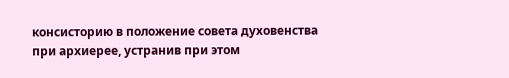консисторию в положение совета духовенства при архиерее, устранив при этом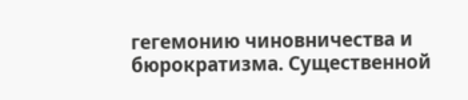гегемонию чиновничества и бюрократизма. Существенной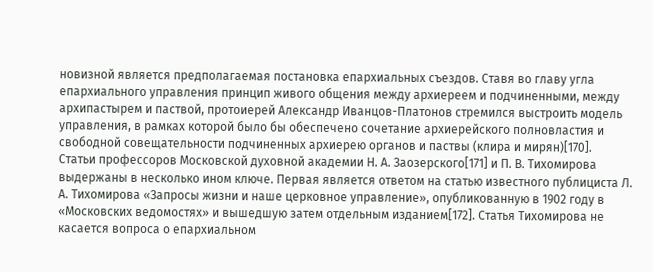новизной является предполагаемая постановка епархиальных съездов. Ставя во главу угла епархиального управления принцип живого общения между архиереем и подчиненными, между архипастырем и паствой, протоиерей Александр Иванцов-Платонов стремился выстроить модель управления, в рамках которой было бы обеспечено сочетание архиерейского полновластия и свободной совещательности подчиненных архиерею органов и паствы (клира и мирян)[170].
Статьи профессоров Московской духовной академии Н. А. Заозерского[171] и П. В. Тихомирова выдержаны в несколько ином ключе. Первая является ответом на статью известного публициста Л. А. Тихомирова «Запросы жизни и наше церковное управление», опубликованную в 1902 году в «Московских ведомостях» и вышедшую затем отдельным изданием[172]. Статья Тихомирова не касается вопроса о епархиальном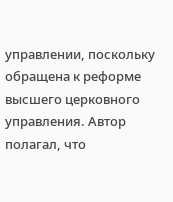управлении, поскольку обращена к реформе высшего церковного управления. Автор полагал, что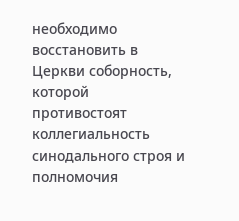необходимо восстановить в Церкви соборность, которой противостоят коллегиальность синодального строя и полномочия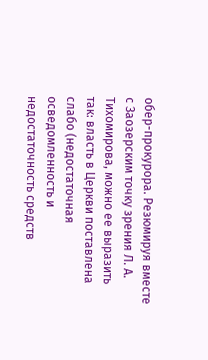обер-прокурора. Резюмируя вместе с Заозерским точку зрения Л. А. Тихомирова, можно ее выразить так: власть в Церкви поставлена слабо (недостаточная осведомленность и недостаточность средств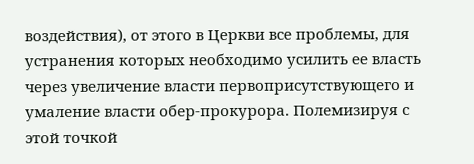воздействия), от этого в Церкви все проблемы, для устранения которых необходимо усилить ее власть через увеличение власти первоприсутствующего и умаление власти обер-прокурора. Полемизируя с этой точкой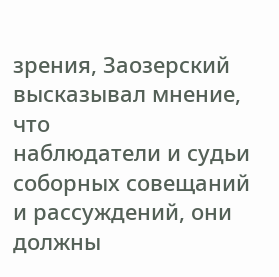зрения, Заозерский высказывал мнение, что
наблюдатели и судьи соборных совещаний и рассуждений, они должны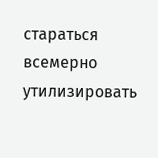стараться всемерно утилизировать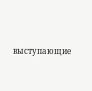выступающие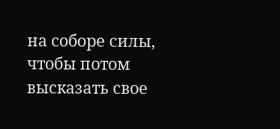на соборе силы, чтобы потом высказать свое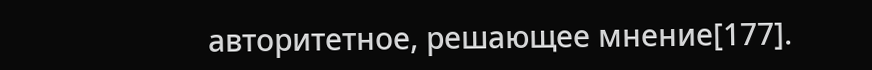авторитетное, решающее мнение[177].